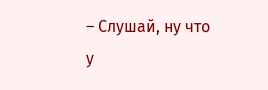– Слушай, ну что у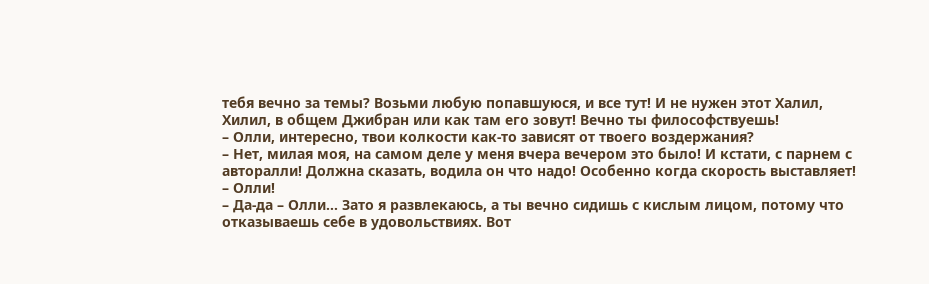тебя вечно за темы? Возьми любую попавшуюся, и все тут! И не нужен этот Халил, Хилил, в общем Джибран или как там его зовут! Вечно ты философствуешь!
– Олли, интересно, твои колкости как-то зависят от твоего воздержания?
– Нет, милая моя, на самом деле у меня вчера вечером это было! И кстати, с парнем с авторалли! Должна сказать, водила он что надо! Особенно когда скорость выставляет!
– Олли!
– Да-да – Олли… Зато я развлекаюсь, а ты вечно сидишь с кислым лицом, потому что отказываешь себе в удовольствиях. Вот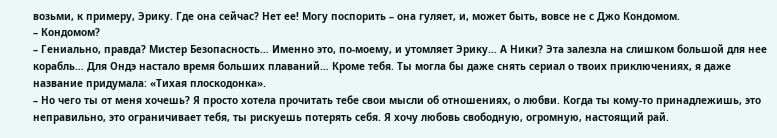возьми, к примеру, Эрику. Где она сейчас? Нет ее! Могу поспорить – она гуляет, и, может быть, вовсе не с Джо Кондомом.
– Кондомом?
– Гениально, правда? Мистер Безопасность… Именно это, по-моему, и утомляет Эрику… А Ники? Эта залезла на слишком большой для нее корабль… Для Ондэ настало время больших плаваний… Кроме тебя. Ты могла бы даже снять сериал о твоих приключениях, я даже название придумала: «Тихая плоскодонка».
– Но чего ты от меня хочешь? Я просто хотела прочитать тебе свои мысли об отношениях, о любви. Когда ты кому-то принадлежишь, это неправильно, это ограничивает тебя, ты рискуешь потерять себя. Я хочу любовь свободную, огромную, настоящий рай.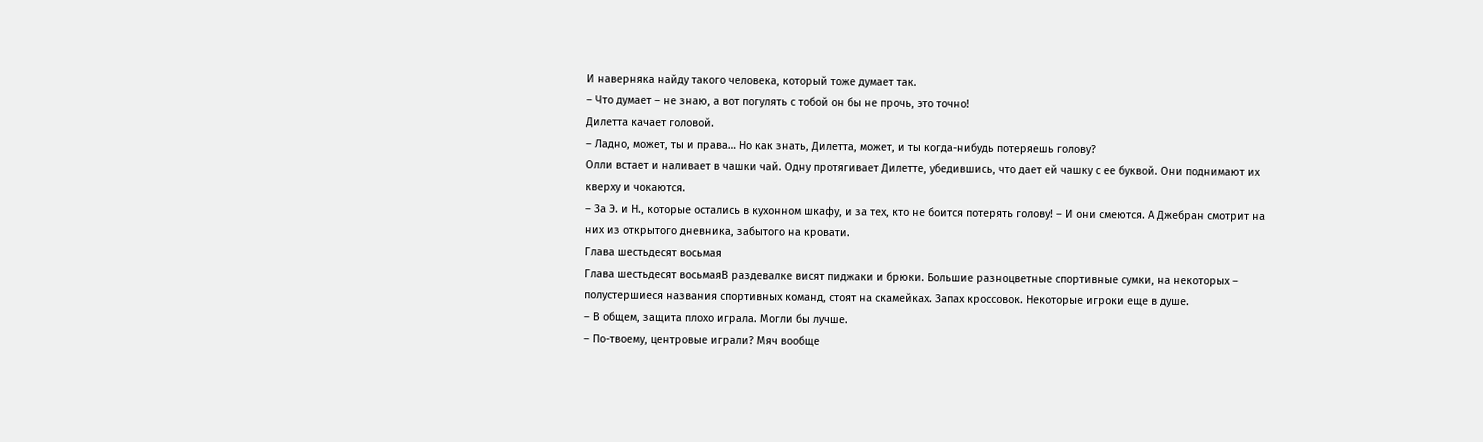И наверняка найду такого человека, который тоже думает так.
– Что думает – не знаю, а вот погулять с тобой он бы не прочь, это точно!
Дилетта качает головой.
– Ладно, может, ты и права… Но как знать, Дилетта, может, и ты когда-нибудь потеряешь голову?
Олли встает и наливает в чашки чай. Одну протягивает Дилетте, убедившись, что дает ей чашку с ее буквой. Они поднимают их кверху и чокаются.
– За Э. и Н., которые остались в кухонном шкафу, и за тех, кто не боится потерять голову! – И они смеются. А Джебран смотрит на них из открытого дневника, забытого на кровати.
Глава шестьдесят восьмая
Глава шестьдесят восьмаяВ раздевалке висят пиджаки и брюки. Большие разноцветные спортивные сумки, на некоторых – полустершиеся названия спортивных команд, стоят на скамейках. Запах кроссовок. Некоторые игроки еще в душе.
– В общем, защита плохо играла. Могли бы лучше.
– По-твоему, центровые играли? Мяч вообще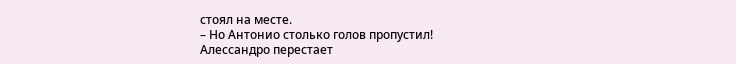стоял на месте.
– Но Антонио столько голов пропустил!
Алессандро перестает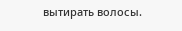вытирать волосы.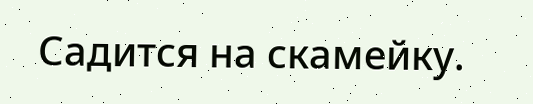Садится на скамейку.